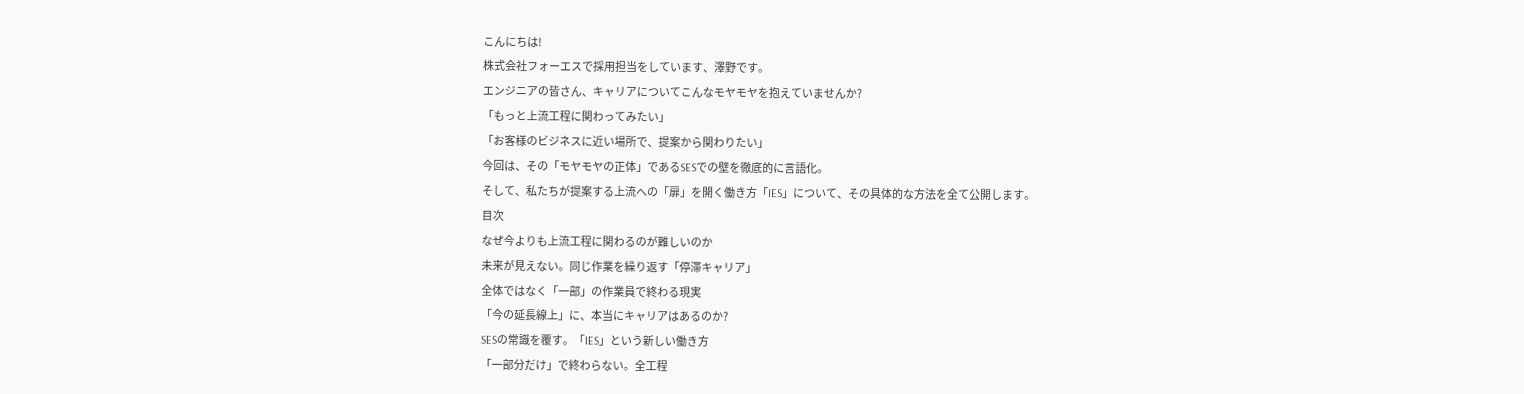こんにちは!
株式会社フォーエスで採用担当をしています、澤野です。
エンジニアの皆さん、キャリアについてこんなモヤモヤを抱えていませんか?
「もっと上流工程に関わってみたい」
「お客様のビジネスに近い場所で、提案から関わりたい」
今回は、その「モヤモヤの正体」であるSESでの壁を徹底的に言語化。
そして、私たちが提案する上流への「扉」を開く働き方「IES」について、その具体的な方法を全て公開します。
目次
なぜ今よりも上流工程に関わるのが難しいのか
未来が見えない。同じ作業を繰り返す「停滞キャリア」
全体ではなく「一部」の作業員で終わる現実
「今の延長線上」に、本当にキャリアはあるのか?
SESの常識を覆す。「IES」という新しい働き方
「一部分だけ」で終わらない。全工程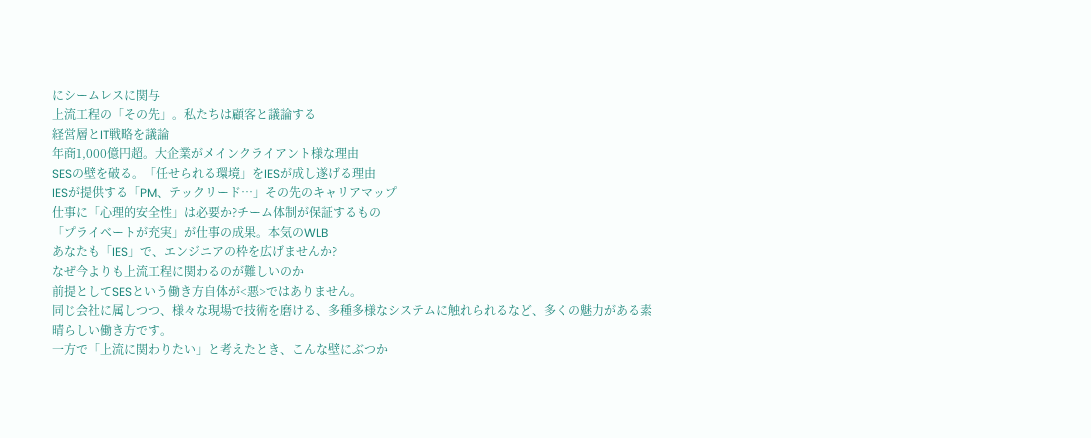にシームレスに関与
上流工程の「その先」。私たちは顧客と議論する
経営層とIT戦略を議論
年商1,000億円超。大企業がメインクライアント様な理由
SESの壁を破る。「任せられる環境」をIESが成し遂げる理由
IESが提供する「PM、テックリード…」その先のキャリアマップ
仕事に「心理的安全性」は必要か?チーム体制が保証するもの
「プライベートが充実」が仕事の成果。本気のWLB
あなたも「IES」で、エンジニアの枠を広げませんか?
なぜ今よりも上流工程に関わるのが難しいのか
前提としてSESという働き方自体が<悪>ではありません。
同じ会社に属しつつ、様々な現場で技術を磨ける、多種多様なシステムに触れられるなど、多くの魅力がある素晴らしい働き方です。
一方で「上流に関わりたい」と考えたとき、こんな壁にぶつか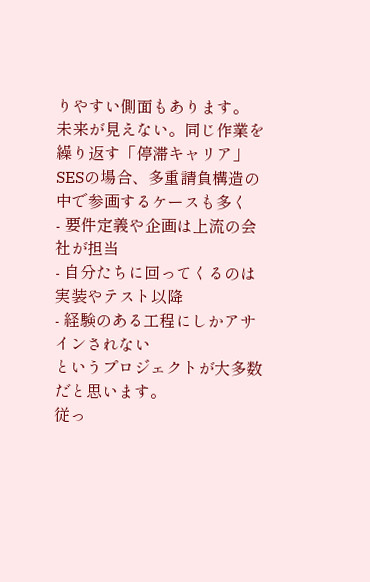りやすい側面もあります。
未来が見えない。同じ作業を繰り返す「停滞キャリア」
SESの場合、多重請負構造の中で参画するケースも多く
- 要件定義や企画は上流の会社が担当
- 自分たちに回ってくるのは実装やテスト以降
- 経験のある工程にしかアサインされない
というプロジェクトが大多数だと思います。
従っ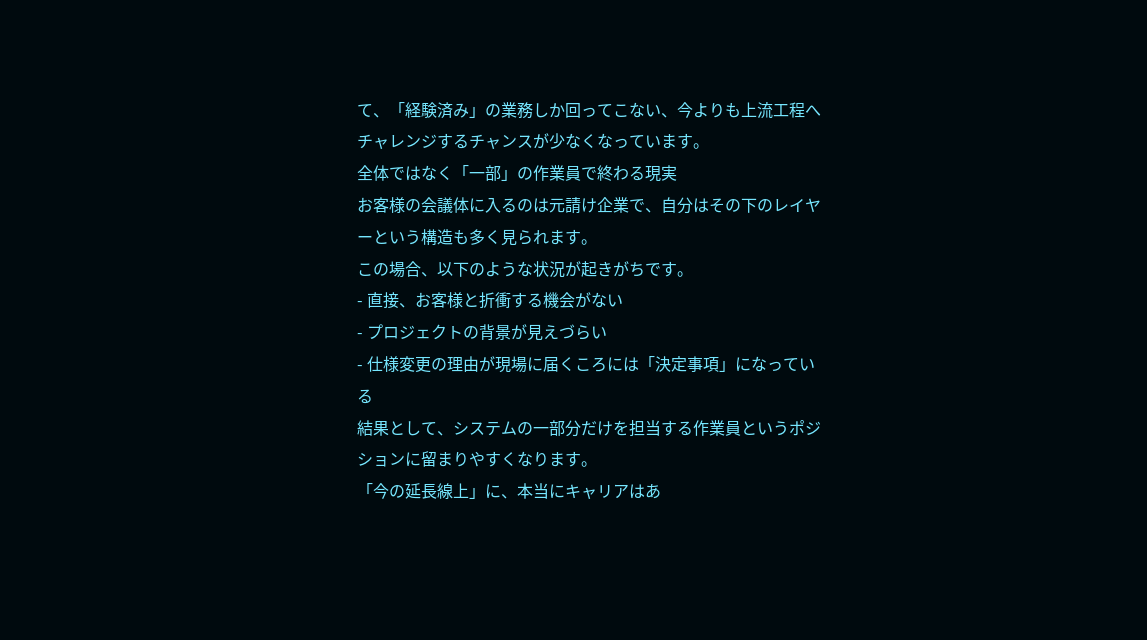て、「経験済み」の業務しか回ってこない、今よりも上流工程へチャレンジするチャンスが少なくなっています。
全体ではなく「一部」の作業員で終わる現実
お客様の会議体に入るのは元請け企業で、自分はその下のレイヤーという構造も多く見られます。
この場合、以下のような状況が起きがちです。
- 直接、お客様と折衝する機会がない
- プロジェクトの背景が見えづらい
- 仕様変更の理由が現場に届くころには「決定事項」になっている
結果として、システムの一部分だけを担当する作業員というポジションに留まりやすくなります。
「今の延長線上」に、本当にキャリアはあ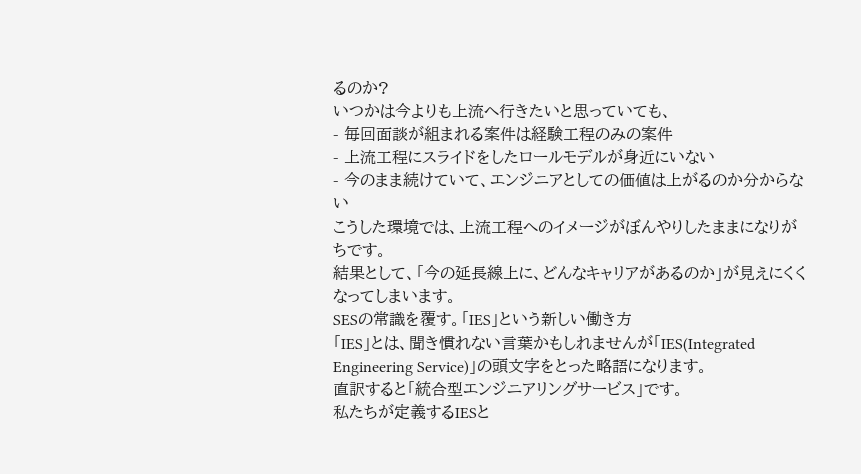るのか?
いつかは今よりも上流へ行きたいと思っていても、
- 毎回面談が組まれる案件は経験工程のみの案件
- 上流工程にスライドをしたロールモデルが身近にいない
- 今のまま続けていて、エンジニアとしての価値は上がるのか分からない
こうした環境では、上流工程へのイメージがぼんやりしたままになりがちです。
結果として、「今の延長線上に、どんなキャリアがあるのか」が見えにくくなってしまいます。
SESの常識を覆す。「IES」という新しい働き方
「IES」とは、聞き慣れない言葉かもしれませんが「IES(Integrated Engineering Service)」の頭文字をとった略語になります。
直訳すると「統合型エンジニアリングサービス」です。
私たちが定義するIESと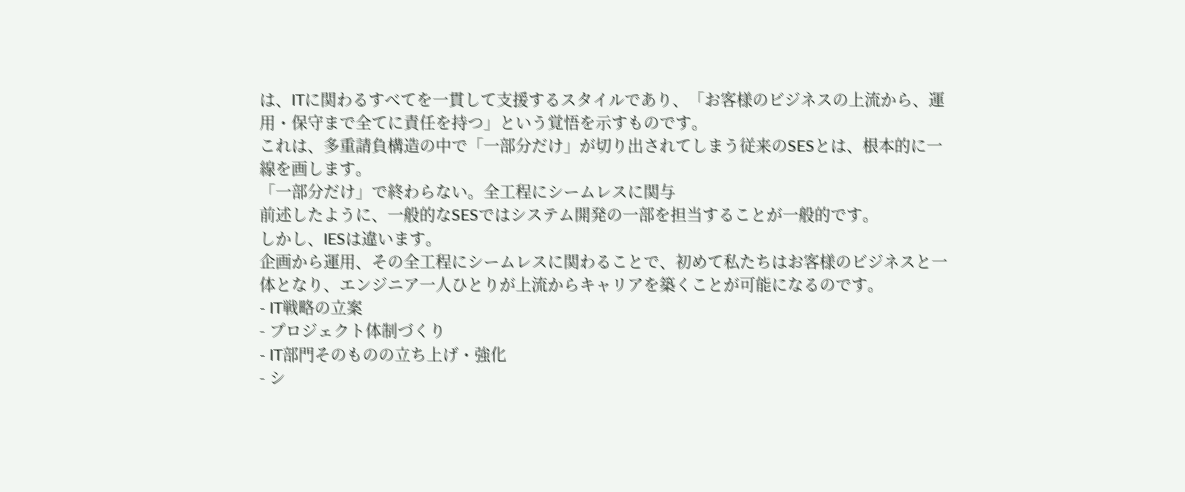は、ITに関わるすべてを一貫して支援するスタイルであり、「お客様のビジネスの上流から、運用・保守まで全てに責任を持つ」という覚悟を示すものです。
これは、多重請負構造の中で「一部分だけ」が切り出されてしまう従来のSESとは、根本的に一線を画します。
「一部分だけ」で終わらない。全工程にシームレスに関与
前述したように、一般的なSESではシステム開発の一部を担当することが一般的です。
しかし、IESは違います。
企画から運用、その全工程にシームレスに関わることで、初めて私たちはお客様のビジネスと一体となり、エンジニア一人ひとりが上流からキャリアを築くことが可能になるのです。
- IT戦略の立案
- プロジェクト体制づくり
- IT部門そのものの立ち上げ・強化
- シ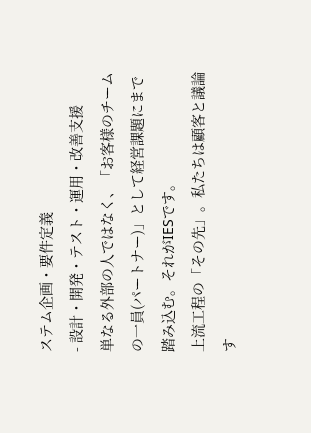ステム企画・要件定義
- 設計・開発・テスト・運用・改善支援
単なる外部の人ではなく、「お客様のチームの一員(パートナー)」として経営課題にまで踏み込む。それがIESです。
上流工程の「その先」。私たちは顧客と議論す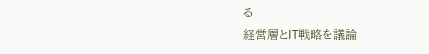る
経営層とIT戦略を議論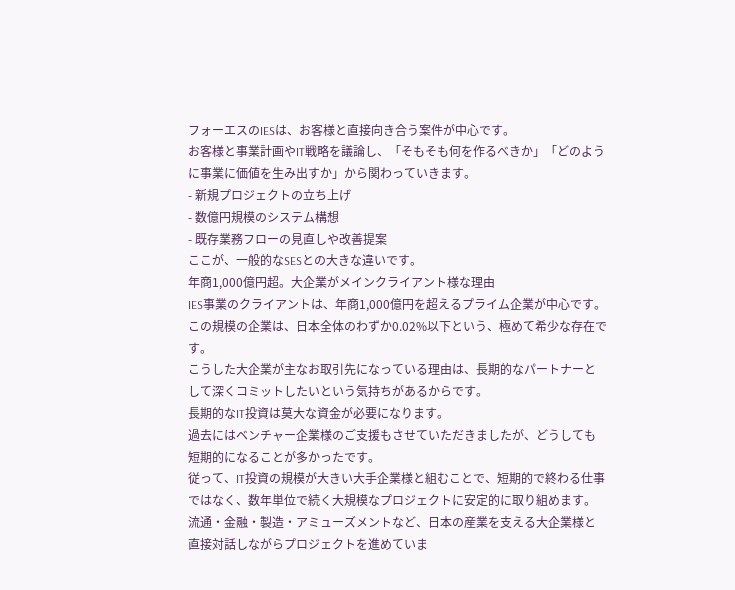フォーエスのIESは、お客様と直接向き合う案件が中心です。
お客様と事業計画やIT戦略を議論し、「そもそも何を作るべきか」「どのように事業に価値を生み出すか」から関わっていきます。
- 新規プロジェクトの立ち上げ
- 数億円規模のシステム構想
- 既存業務フローの見直しや改善提案
ここが、一般的なSESとの大きな違いです。
年商1,000億円超。大企業がメインクライアント様な理由
IES事業のクライアントは、年商1,000億円を超えるプライム企業が中心です。
この規模の企業は、日本全体のわずか0.02%以下という、極めて希少な存在です。
こうした大企業が主なお取引先になっている理由は、長期的なパートナーとして深くコミットしたいという気持ちがあるからです。
長期的なIT投資は莫大な資金が必要になります。
過去にはベンチャー企業様のご支援もさせていただきましたが、どうしても短期的になることが多かったです。
従って、IT投資の規模が大きい大手企業様と組むことで、短期的で終わる仕事ではなく、数年単位で続く大規模なプロジェクトに安定的に取り組めます。
流通・金融・製造・アミューズメントなど、日本の産業を支える大企業様と直接対話しながらプロジェクトを進めていま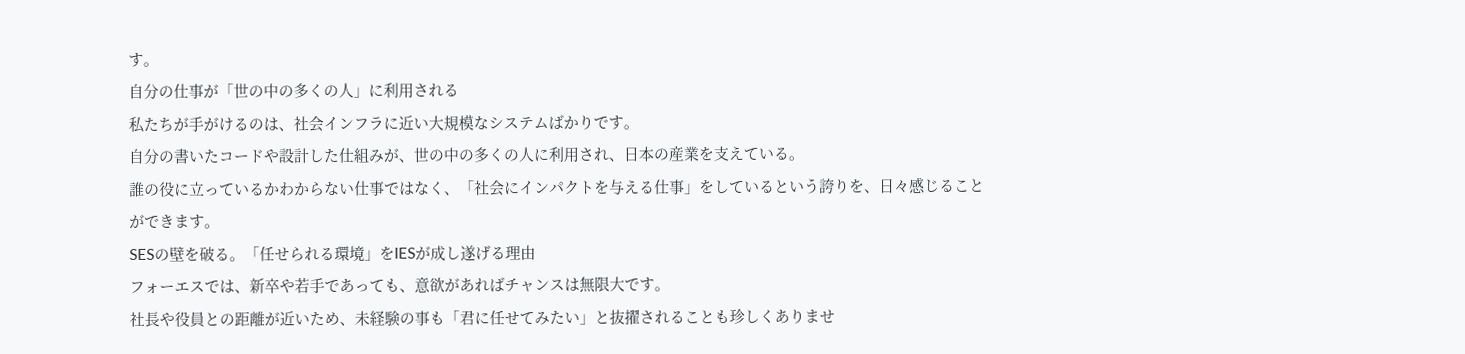す。
自分の仕事が「世の中の多くの人」に利用される
私たちが手がけるのは、社会インフラに近い大規模なシステムばかりです。
自分の書いたコードや設計した仕組みが、世の中の多くの人に利用され、日本の産業を支えている。
誰の役に立っているかわからない仕事ではなく、「社会にインパクトを与える仕事」をしているという誇りを、日々感じることができます。
SESの壁を破る。「任せられる環境」をIESが成し遂げる理由
フォーエスでは、新卒や若手であっても、意欲があればチャンスは無限大です。
社長や役員との距離が近いため、未経験の事も「君に任せてみたい」と抜擢されることも珍しくありませ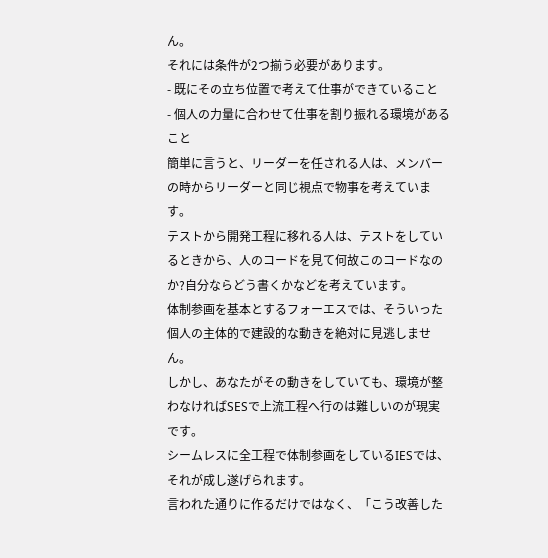ん。
それには条件が2つ揃う必要があります。
- 既にその立ち位置で考えて仕事ができていること
- 個人の力量に合わせて仕事を割り振れる環境があること
簡単に言うと、リーダーを任される人は、メンバーの時からリーダーと同じ視点で物事を考えています。
テストから開発工程に移れる人は、テストをしているときから、人のコードを見て何故このコードなのか?自分ならどう書くかなどを考えています。
体制参画を基本とするフォーエスでは、そういった個人の主体的で建設的な動きを絶対に見逃しません。
しかし、あなたがその動きをしていても、環境が整わなければSESで上流工程へ行のは難しいのが現実です。
シームレスに全工程で体制参画をしているIESでは、それが成し遂げられます。
言われた通りに作るだけではなく、「こう改善した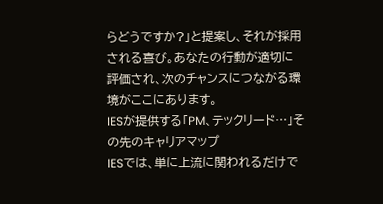らどうですか?」と提案し、それが採用される喜び。あなたの行動が適切に評価され、次のチャンスにつながる環境がここにあります。
IESが提供する「PM、テックリード…」その先のキャリアマップ
IESでは、単に上流に関われるだけで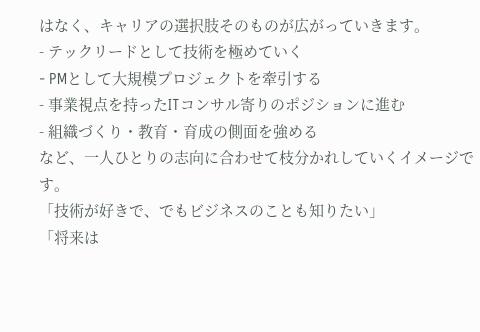はなく、キャリアの選択肢そのものが広がっていきます。
- テックリードとして技術を極めていく
- PMとして大規模プロジェクトを牽引する
- 事業視点を持ったITコンサル寄りのポジションに進む
- 組織づくり・教育・育成の側面を強める
など、一人ひとりの志向に合わせて枝分かれしていくイメージです。
「技術が好きで、でもビジネスのことも知りたい」
「将来は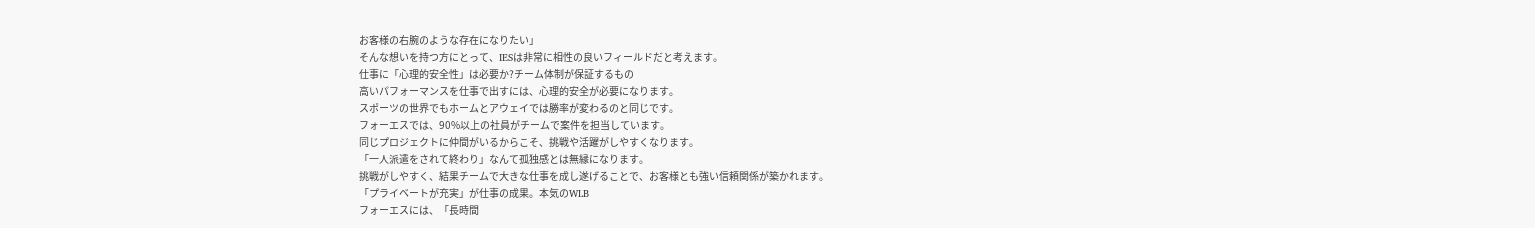お客様の右腕のような存在になりたい」
そんな想いを持つ方にとって、IESは非常に相性の良いフィールドだと考えます。
仕事に「心理的安全性」は必要か?チーム体制が保証するもの
高いパフォーマンスを仕事で出すには、心理的安全が必要になります。
スポーツの世界でもホームとアウェイでは勝率が変わるのと同じです。
フォーエスでは、90%以上の社員がチームで案件を担当しています。
同じプロジェクトに仲間がいるからこそ、挑戦や活躍がしやすくなります。
「一人派遣をされて終わり」なんて孤独感とは無縁になります。
挑戦がしやすく、結果チームで大きな仕事を成し遂げることで、お客様とも強い信頼関係が築かれます。
「プライベートが充実」が仕事の成果。本気のWLB
フォーエスには、「長時間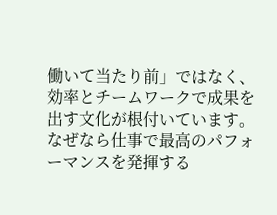働いて当たり前」ではなく、効率とチームワークで成果を出す文化が根付いています。
なぜなら仕事で最高のパフォーマンスを発揮する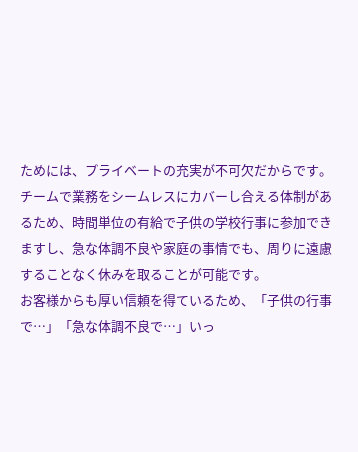ためには、プライベートの充実が不可欠だからです。
チームで業務をシームレスにカバーし合える体制があるため、時間単位の有給で子供の学校行事に参加できますし、急な体調不良や家庭の事情でも、周りに遠慮することなく休みを取ることが可能です。
お客様からも厚い信頼を得ているため、「子供の行事で…」「急な体調不良で…」いっ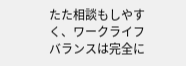たた相談もしやすく、ワークライフバランスは完全に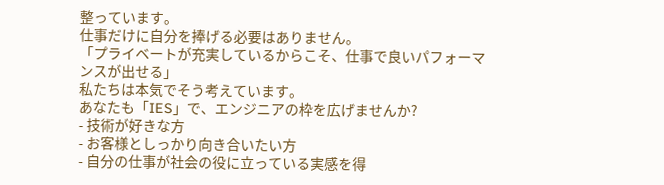整っています。
仕事だけに自分を捧げる必要はありません。
「プライベートが充実しているからこそ、仕事で良いパフォーマンスが出せる」
私たちは本気でそう考えています。
あなたも「IES」で、エンジニアの枠を広げませんか?
- 技術が好きな方
- お客様としっかり向き合いたい方
- 自分の仕事が社会の役に立っている実感を得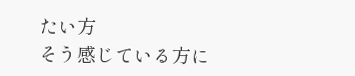たい方
そう感じている方に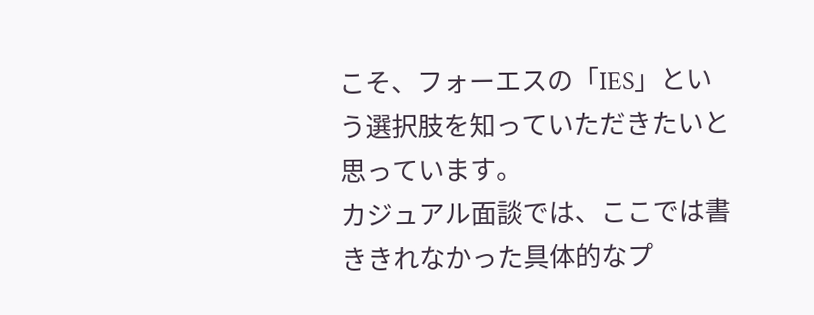こそ、フォーエスの「IES」という選択肢を知っていただきたいと思っています。
カジュアル面談では、ここでは書ききれなかった具体的なプ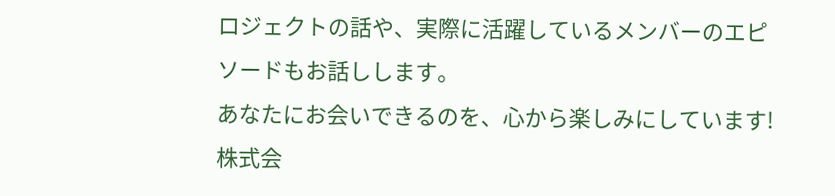ロジェクトの話や、実際に活躍しているメンバーのエピソードもお話しします。
あなたにお会いできるのを、心から楽しみにしています!
株式会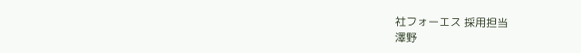社フォーエス 採用担当
澤野